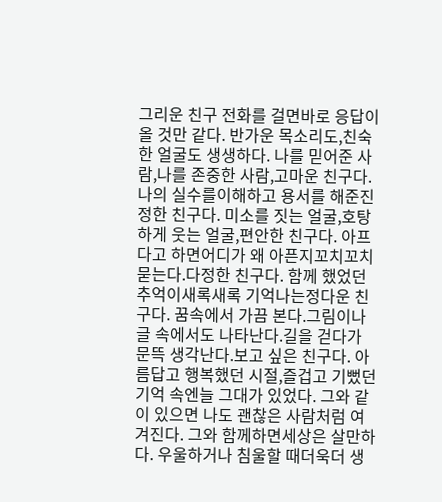그리운 친구 전화를 걸면바로 응답이 올 것만 같다. 반가운 목소리도,친숙한 얼굴도 생생하다. 나를 믿어준 사람,나를 존중한 사람,고마운 친구다. 나의 실수를이해하고 용서를 해준진정한 친구다. 미소를 짓는 얼굴,호탕하게 웃는 얼굴,편안한 친구다. 아프다고 하면어디가 왜 아픈지꼬치꼬치 묻는다.다정한 친구다. 함께 했었던 추억이새록새록 기억나는정다운 친구다. 꿈속에서 가끔 본다.그림이나 글 속에서도 나타난다.길을 걷다가 문뜩 생각난다.보고 싶은 친구다. 아름답고 행복했던 시절,즐겁고 기뻤던 기억 속엔늘 그대가 있었다. 그와 같이 있으면 나도 괜찮은 사람처럼 여겨진다. 그와 함께하면세상은 살만하다. 우울하거나 침울할 때더욱더 생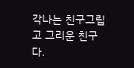각나는 친구그립고 그리운 친구다.